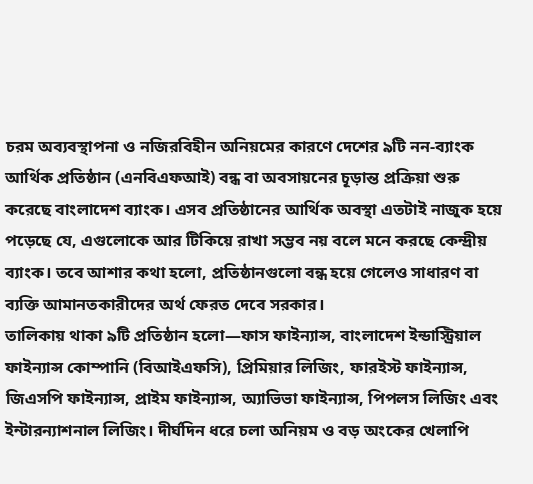চরম অব্যবস্থাপনা ও নজিরবিহীন অনিয়মের কারণে দেশের ৯টি নন-ব্যাংক আর্থিক প্রতিষ্ঠান (এনবিএফআই) বন্ধ বা অবসায়নের চূড়ান্ত প্রক্রিয়া শুরু করেছে বাংলাদেশ ব্যাংক। এসব প্রতিষ্ঠানের আর্থিক অবস্থা এতটাই নাজুক হয়ে পড়েছে যে, এগুলোকে আর টিকিয়ে রাখা সম্ভব নয় বলে মনে করছে কেন্দ্রীয় ব্যাংক। তবে আশার কথা হলো, প্রতিষ্ঠানগুলো বন্ধ হয়ে গেলেও সাধারণ বা ব্যক্তি আমানতকারীদের অর্থ ফেরত দেবে সরকার।
তালিকায় থাকা ৯টি প্রতিষ্ঠান হলো—ফাস ফাইন্যান্স, বাংলাদেশ ইন্ডাস্ট্রিয়াল ফাইন্যান্স কোম্পানি (বিআইএফসি), প্রিমিয়ার লিজিং, ফারইস্ট ফাইন্যান্স, জিএসপি ফাইন্যান্স, প্রাইম ফাইন্যান্স, অ্যাভিভা ফাইন্যান্স, পিপলস লিজিং এবং ইন্টারন্যাশনাল লিজিং। দীর্ঘদিন ধরে চলা অনিয়ম ও বড় অংকের খেলাপি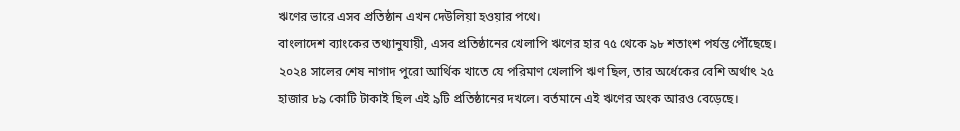ঋণের ভারে এসব প্রতিষ্ঠান এখন দেউলিয়া হওয়ার পথে।
বাংলাদেশ ব্যাংকের তথ্যানুযায়ী, এসব প্রতিষ্ঠানের খেলাপি ঋণের হার ৭৫ থেকে ৯৮ শতাংশ পর্যন্ত পৌঁছেছে। ২০২৪ সালের শেষ নাগাদ পুরো আর্থিক খাতে যে পরিমাণ খেলাপি ঋণ ছিল, তার অর্ধেকের বেশি অর্থাৎ ২৫ হাজার ৮৯ কোটি টাকাই ছিল এই ৯টি প্রতিষ্ঠানের দখলে। বর্তমানে এই ঋণের অংক আরও বেড়েছে।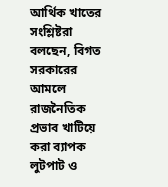আর্থিক খাতের সংশ্লিষ্টরা বলছেন, বিগত সরকারের আমলে রাজনৈতিক প্রভাব খাটিয়ে করা ব্যাপক লুটপাট ও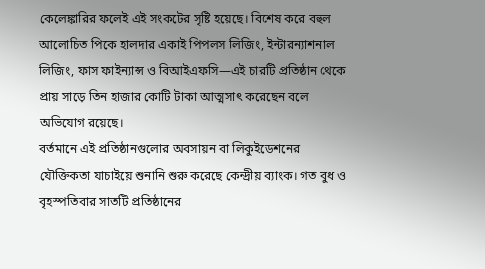কেলেঙ্কারির ফলেই এই সংকটের সৃষ্টি হয়েছে। বিশেষ করে বহুল আলোচিত পিকে হালদার একাই পিপলস লিজিং, ইন্টারন্যাশনাল লিজিং, ফাস ফাইন্যান্স ও বিআইএফসি—এই চারটি প্রতিষ্ঠান থেকে প্রায় সাড়ে তিন হাজার কোটি টাকা আত্মসাৎ করেছেন বলে অভিযোগ রয়েছে।
বর্তমানে এই প্রতিষ্ঠানগুলোর অবসায়ন বা লিকুইডেশনের যৌক্তিকতা যাচাইয়ে শুনানি শুরু করেছে কেন্দ্রীয় ব্যাংক। গত বুধ ও বৃহস্পতিবার সাতটি প্রতিষ্ঠানের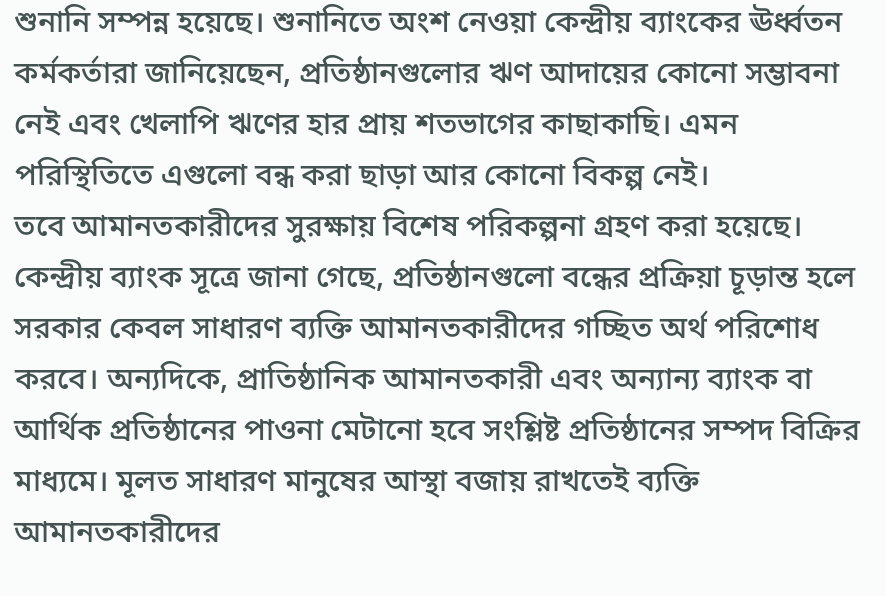শুনানি সম্পন্ন হয়েছে। শুনানিতে অংশ নেওয়া কেন্দ্রীয় ব্যাংকের ঊর্ধ্বতন কর্মকর্তারা জানিয়েছেন, প্রতিষ্ঠানগুলোর ঋণ আদায়ের কোনো সম্ভাবনা নেই এবং খেলাপি ঋণের হার প্রায় শতভাগের কাছাকাছি। এমন পরিস্থিতিতে এগুলো বন্ধ করা ছাড়া আর কোনো বিকল্প নেই।
তবে আমানতকারীদের সুরক্ষায় বিশেষ পরিকল্পনা গ্রহণ করা হয়েছে। কেন্দ্রীয় ব্যাংক সূত্রে জানা গেছে, প্রতিষ্ঠানগুলো বন্ধের প্রক্রিয়া চূড়ান্ত হলে সরকার কেবল সাধারণ ব্যক্তি আমানতকারীদের গচ্ছিত অর্থ পরিশোধ করবে। অন্যদিকে, প্রাতিষ্ঠানিক আমানতকারী এবং অন্যান্য ব্যাংক বা আর্থিক প্রতিষ্ঠানের পাওনা মেটানো হবে সংশ্লিষ্ট প্রতিষ্ঠানের সম্পদ বিক্রির মাধ্যমে। মূলত সাধারণ মানুষের আস্থা বজায় রাখতেই ব্যক্তি আমানতকারীদের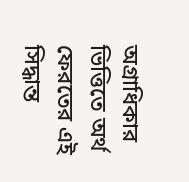অগ্রাধিকার ভিত্তিতে অর্থ ফেরতের এই সিদ্ধান্ত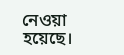নেওয়া হয়েছে।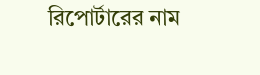রিপোর্টারের নাম